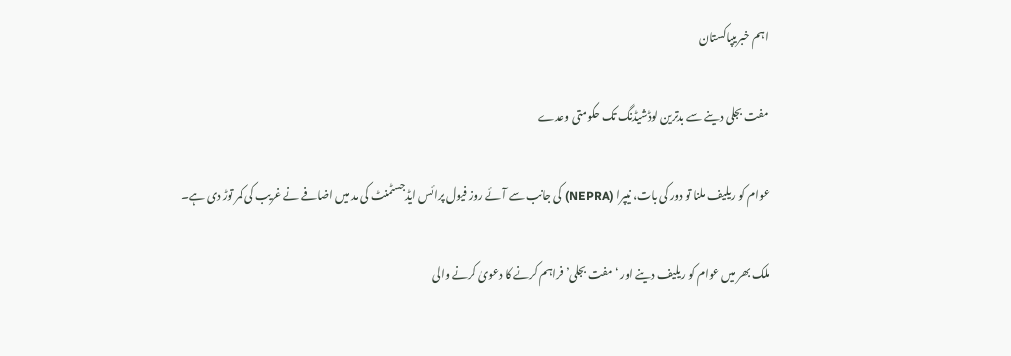اہم خبریںپاکستان

مفت بجلی دینے سے بدترین لوڈشیڈنگ تک حکومتی وعدے

عوام کو ریلیف ملنا تو دور کی بات، نیپرا (NEPRA) کی جانب سے آئے روز فیول پرائس ایڈجسٹمنٹ کی مد میں اضافے نے غریب کی کمر توڑ دی ہے۔

ملک بھر میں عوام کو ریلیف دینے اور ‘مفت بجلی’ فراہم کرنے کا دعویٰ کرنے والی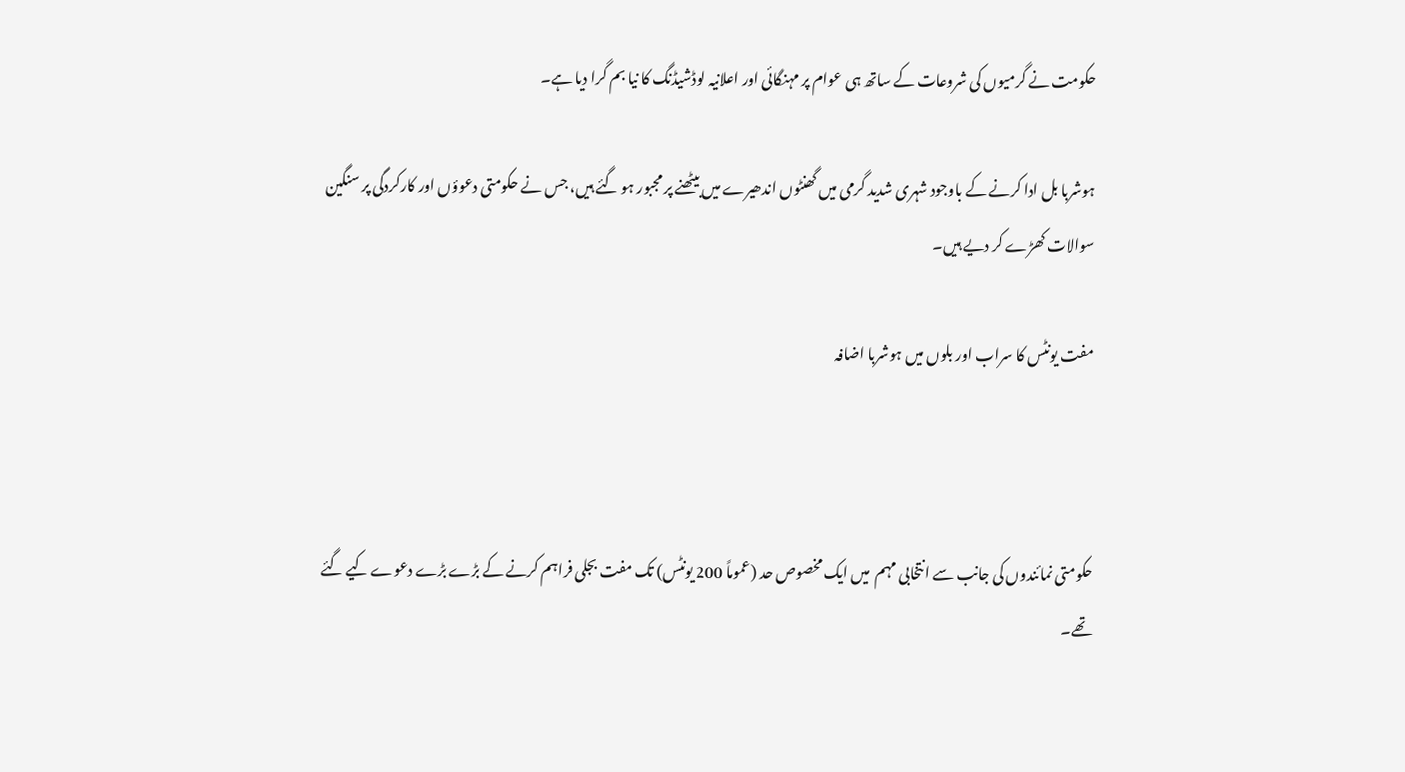حکومت نے گرمیوں کی شروعات کے ساتھ ہی عوام پر مہنگائی اور اعلانیہ لوڈشیڈنگ کا نیا بم گرا دیا ہے۔

ہوشربا بل ادا کرنے کے باوجود شہری شدید گرمی میں گھنٹوں اندھیرے میں بیٹھنے پر مجبور ہو گئے ہیں، جس نے حکومتی دعوؤں اور کارکردگی پر سنگین سوالات کھڑے کر دیے ہیں۔

مفت یونٹس کا سراب اور بلوں میں ہوشربا اضافہ



حکومتی نمائندوں کی جانب سے انتخابی مہم  میں ایک مخصوص حد (عموماً 200 یونٹس) تک مفت بجلی فراہم کرنے کے بڑے بڑے دعوے کیے گئے تھے۔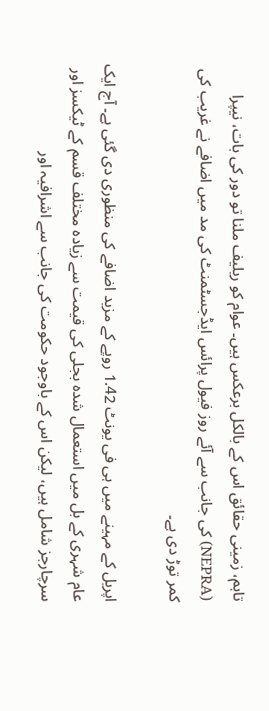تاہم، زمینی حقائق اس کے بالکل برعکس ہیں۔ عوام کو ریلیف ملنا تو دور کی بات، نیپرا (NEPRA) کی جانب سے آئے روز فیول پرائس ایڈجسٹمنٹ کی مد میں اضافے نے غریب کی کمر توڑ دی ہے۔

اپریل کے مہینے میں ہی فی یونٹ 1.42 روپے کے مزید اضافے کی منظوری دی گئی ہے۔ آج ایک عام شہری کے بل میں استعمال شدہ بجلی کی قیمت سے زیادہ مختلف قسم کے ٹیکسز اور سرچارجز شامل ہیں، لیکن اس کے باوجود حکومت کی جانب سے اشرافیہ اور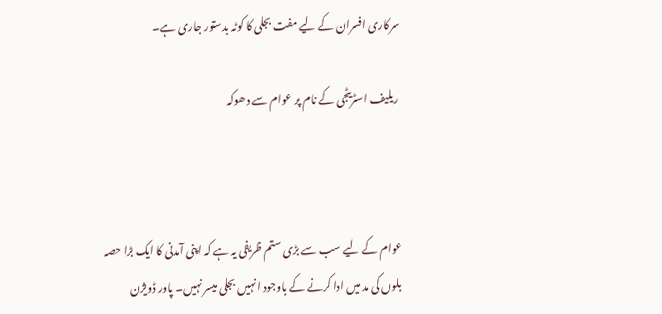سرکاری افسران کے لیے مفت بجلی کا کوٹہ بدستور جاری ہے۔

 ریلیف اسٹریٹجی کے نام پر عوام سے دھوکہ



عوام کے لیے سب سے بڑی ستم ظریفی یہ ہے کہ اپنی آمدنی کا ایک بڑا حصہ بلوں کی مد میں ادا کرنے کے باوجود انہیں بجلی میسر نہیں۔ پاور ڈویژن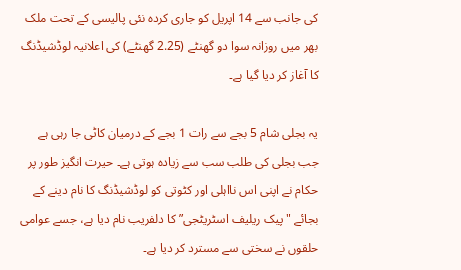کی جانب سے 14 اپریل کو جاری کردہ نئی پالیسی کے تحت ملک بھر میں روزانہ سوا دو گھنٹے (2.25 گھنٹے) کی اعلانیہ لوڈشیڈنگ کا آغاز کر دیا گیا ہے۔

یہ بجلی شام 5 بجے سے رات 1 بجے کے درمیان کاٹی جا رہی ہے جب بجلی کی طلب سب سے زیادہ ہوتی ہے۔ حیرت انگیز طور پر حکام نے اپنی اس نااہلی اور کٹوتی کو لوڈشیڈنگ کا نام دینے کے بجائے "پیک ریلیف اسٹریٹجی” کا دلفریب نام دیا ہے، جسے عوامی حلقوں نے سختی سے مسترد کر دیا ہے۔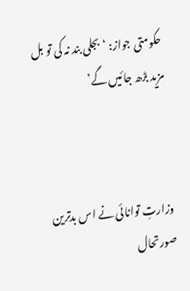حکومتی جواز: ‘بجلی بند نہ کی تو بل مزید بڑھ جائیں گے’



وزارتِ توانائی نے اس بدترین صورتحال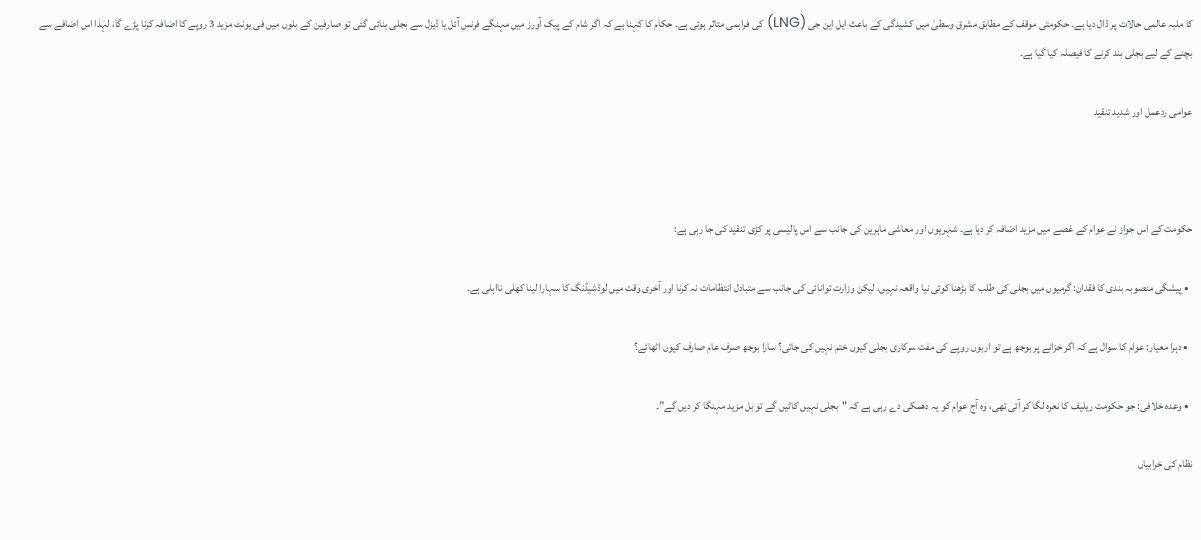کا ملبہ عالمی حالات پر ڈال دیا ہے۔ حکومتی موقف کے مطابق مشرقِ وسطیٰ میں کشیدگی کے باعث ایل این جی (LNG) کی فراہمی متاثر ہوئی ہے۔ حکام کا کہنا ہے کہ اگر شام کے پیک آورز میں مہنگے فرنس آئل یا ڈیزل سے بجلی بنائی گئی تو صارفین کے بلوں میں فی یونٹ مزید 3 روپے کا اضافہ کرنا پڑے گا، لہٰذا اس اضافے سے بچنے کے لیے بجلی بند کرنے کا فیصلہ کیا گیا ہے۔

عوامی ردعمل اور شدید تنقید



حکومت کے اس جواز نے عوام کے غصے میں مزید اضافہ کر دیا ہے۔ شہریوں اور معاشی ماہرین کی جانب سے اس پالیسی پر کڑی تنقید کی جا رہی ہے:

  • پیشگی منصوبہ بندی کا فقدان: گرمیوں میں بجلی کی طلب کا بڑھنا کوئی نیا واقعہ نہیں، لیکن وزارت توانائی کی جانب سے متبادل انتظامات نہ کرنا اور آخری وقت میں لوڈشیڈنگ کا سہارا لینا کھلی نااہلی ہے۔

  • دہرا معیار: عوام کا سوال ہے کہ اگر خزانے پر بوجھ ہے تو اربوں روپے کی مفت سرکاری بجلی کیوں ختم نہیں کی جاتی؟ سارا بوجھ صرف عام صارف کیوں اٹھائے؟

  • وعدہ خلافی: جو حکومت ریلیف کا نعرہ لگا کر آئی تھی، وہ آج عوام کو یہ دھمکی دے رہی ہے کہ "بجلی نہیں کاٹیں گے تو بل مزید مہنگا کر دیں گے”۔

نظام کی خرابیاں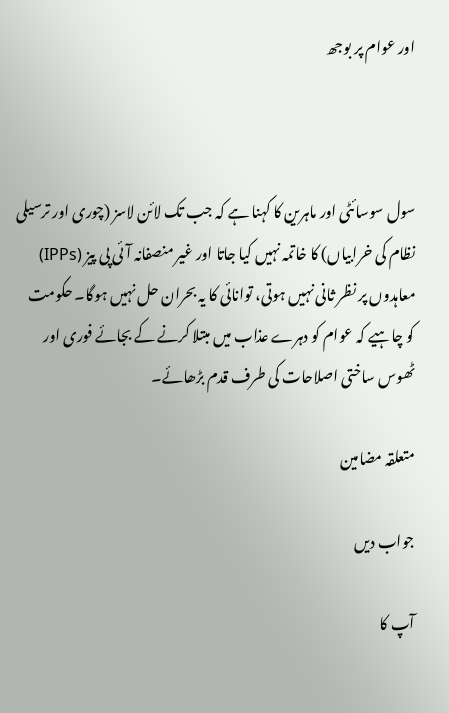اور عوام پر بوجھ



سول سوسائٹی اور ماہرین کا کہنا ہے کہ جب تک لائن لاسز (چوری اور ترسیلی نظام کی خرابیاں) کا خاتمہ نہیں کیا جاتا اور غیر منصفانہ آئی پی پیز (IPPs) معاہدوں پر نظر ثانی نہیں ہوتی، توانائی کا یہ بحران حل نہیں ہوگا۔ حکومت کو چاہیے کہ عوام کو دہرے عذاب میں مبتلا کرنے کے بجائے فوری اور ٹھوس ساختی اصلاحات کی طرف قدم بڑھائے۔

متعلقہ مضامین

جواب دیں

آپ کا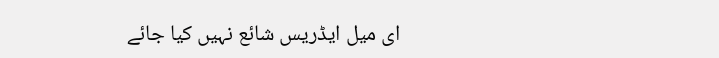ای میل ایڈریس شائع نہیں کیا جائے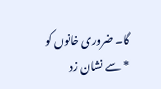گا۔ ضروری خانوں کو * سے نشان زد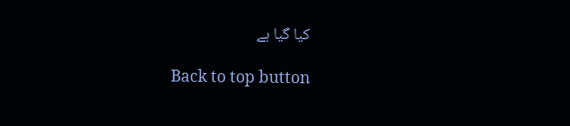کیا گیا ہے

Back to top button